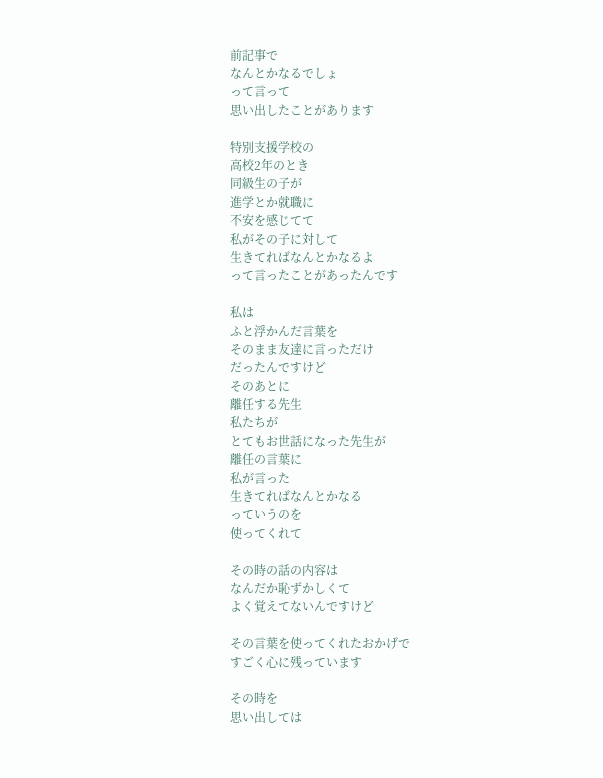前記事で
なんとかなるでしょ
って言って
思い出したことがあります

特別支援学校の
高校2年のとき
同級生の子が
進学とか就職に
不安を感じてて
私がその子に対して
生きてればなんとかなるよ
って言ったことがあったんです

私は
ふと浮かんだ言葉を
そのまま友達に言っただけ
だったんですけど
そのあとに
離任する先生
私たちが
とてもお世話になった先生が
離任の言葉に
私が言った
生きてればなんとかなる
っていうのを
使ってくれて

その時の話の内容は
なんだか恥ずかしくて
よく覚えてないんですけど

その言葉を使ってくれたおかげで
すごく心に残っています

その時を
思い出しては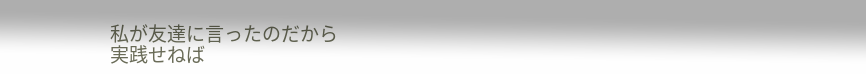私が友達に言ったのだから
実践せねば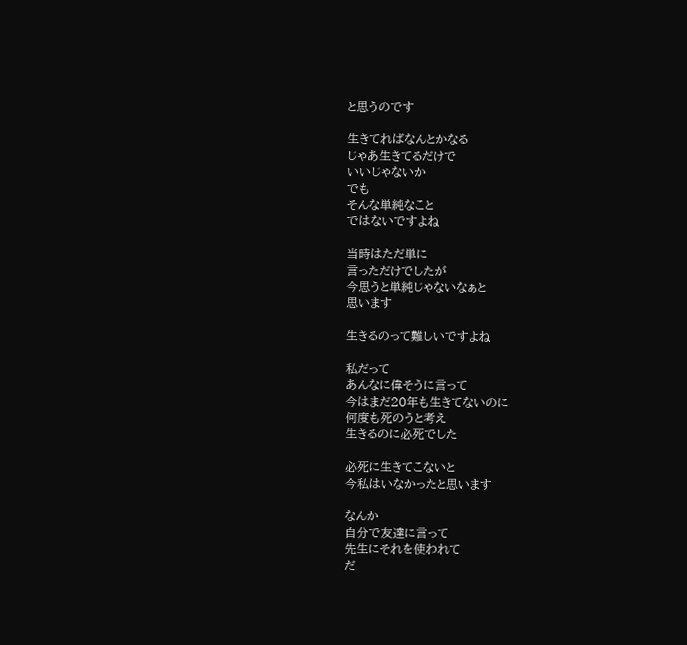と思うのです

生きてればなんとかなる
じゃあ生きてるだけで
いいじゃないか
でも
そんな単純なこと
ではないですよね

当時はただ単に
言っただけでしたが
今思うと単純じゃないなぁと
思います

生きるのって難しいですよね

私だって
あんなに偉そうに言って
今はまだ20年も生きてないのに
何度も死のうと考え
生きるのに必死でした

必死に生きてこないと
今私はいなかったと思います

なんか
自分で友達に言って
先生にそれを使われて
だ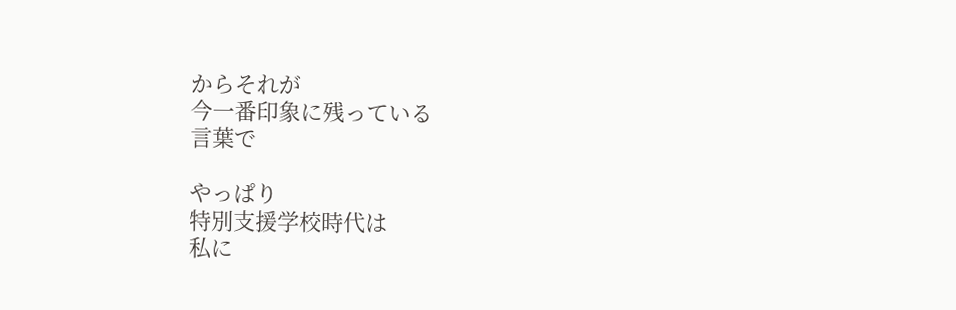からそれが
今一番印象に残っている
言葉で

やっぱり
特別支援学校時代は
私に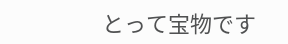とって宝物です